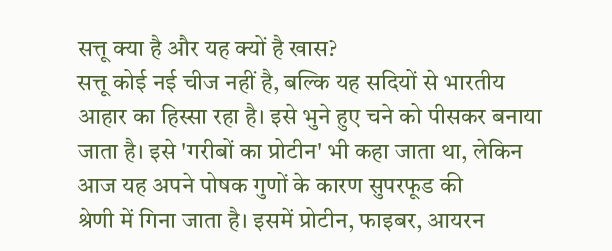सत्तू क्या है और यह क्यों है खास?
सत्तू कोई नई चीज नहीं है, बल्कि यह सदियों से भारतीय आहार का हिस्सा रहा है। इसे भुने हुए चने को पीसकर बनाया जाता है। इसे 'गरीबों का प्रोटीन' भी कहा जाता था, लेकिन आज यह अपने पोषक गुणों के कारण सुपरफूड की
श्रेणी में गिना जाता है। इसमें प्रोटीन, फाइबर, आयरन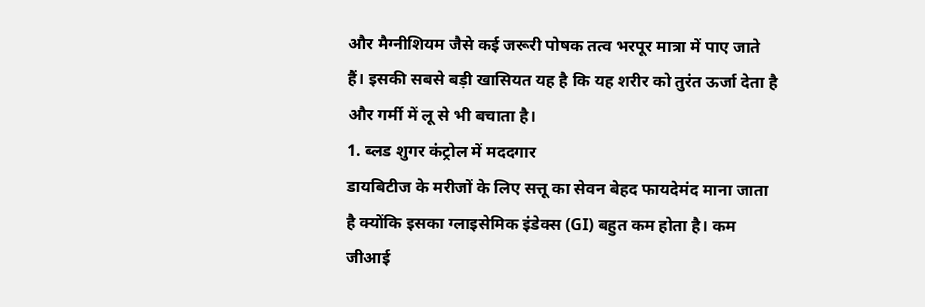और मैग्नीशियम जैसे कई जरूरी पोषक तत्व भरपूर मात्रा में पाए जाते हैं। इसकी सबसे बड़ी खासियत यह है कि यह शरीर को तुरंत ऊर्जा देता है और गर्मी में लू से भी बचाता है।
1. ब्लड शुगर कंट्रोल में मददगार
डायबिटीज के मरीजों के लिए सत्तू का सेवन बेहद फायदेमंद माना जाता है क्योंकि इसका ग्लाइसेमिक इंडेक्स (GI) बहुत कम होता है। कम जीआई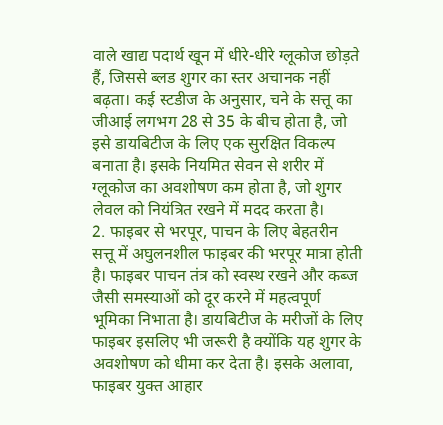वाले खाद्य पदार्थ खून में धीरे-धीरे ग्लूकोज छोड़ते हैं, जिससे ब्लड शुगर का स्तर अचानक नहीं बढ़ता। कई स्टडीज के अनुसार, चने के सत्तू का जीआई लगभग 28 से 35 के बीच होता है, जो इसे डायबिटीज के लिए एक सुरक्षित विकल्प बनाता है। इसके नियमित सेवन से शरीर में ग्लूकोज का अवशोषण कम होता है, जो शुगर लेवल को नियंत्रित रखने में मदद करता है।
2. फाइबर से भरपूर, पाचन के लिए बेहतरीन
सत्तू में अघुलनशील फाइबर की भरपूर मात्रा होती है। फाइबर पाचन तंत्र को स्वस्थ रखने और कब्ज जैसी समस्याओं को दूर करने में महत्वपूर्ण भूमिका निभाता है। डायबिटीज के मरीजों के लिए फाइबर इसलिए भी जरूरी है क्योंकि यह शुगर के अवशोषण को धीमा कर देता है। इसके अलावा, फाइबर युक्त आहार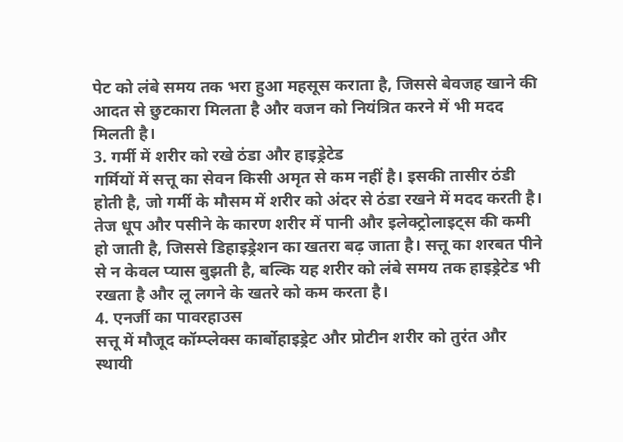पेट को लंबे समय तक भरा हुआ महसूस कराता है, जिससे बेवजह खाने की आदत से छुटकारा मिलता है और वजन को नियंत्रित करने में भी मदद मिलती है।
3. गर्मी में शरीर को रखे ठंडा और हाइड्रेटेड
गर्मियों में सत्तू का सेवन किसी अमृत से कम नहीं है। इसकी तासीर ठंडी होती है, जो गर्मी के मौसम में शरीर को अंदर से ठंडा रखने में मदद करती है। तेज धूप और पसीने के कारण शरीर में पानी और इलेक्ट्रोलाइट्स की कमी हो जाती है, जिससे डिहाइड्रेशन का खतरा बढ़ जाता है। सत्तू का शरबत पीने से न केवल प्यास बुझती है, बल्कि यह शरीर को लंबे समय तक हाइड्रेटेड भी रखता है और लू लगने के खतरे को कम करता है।
4. एनर्जी का पावरहाउस
सत्तू में मौजूद कॉम्प्लेक्स कार्बोहाइड्रेट और प्रोटीन शरीर को तुरंत और स्थायी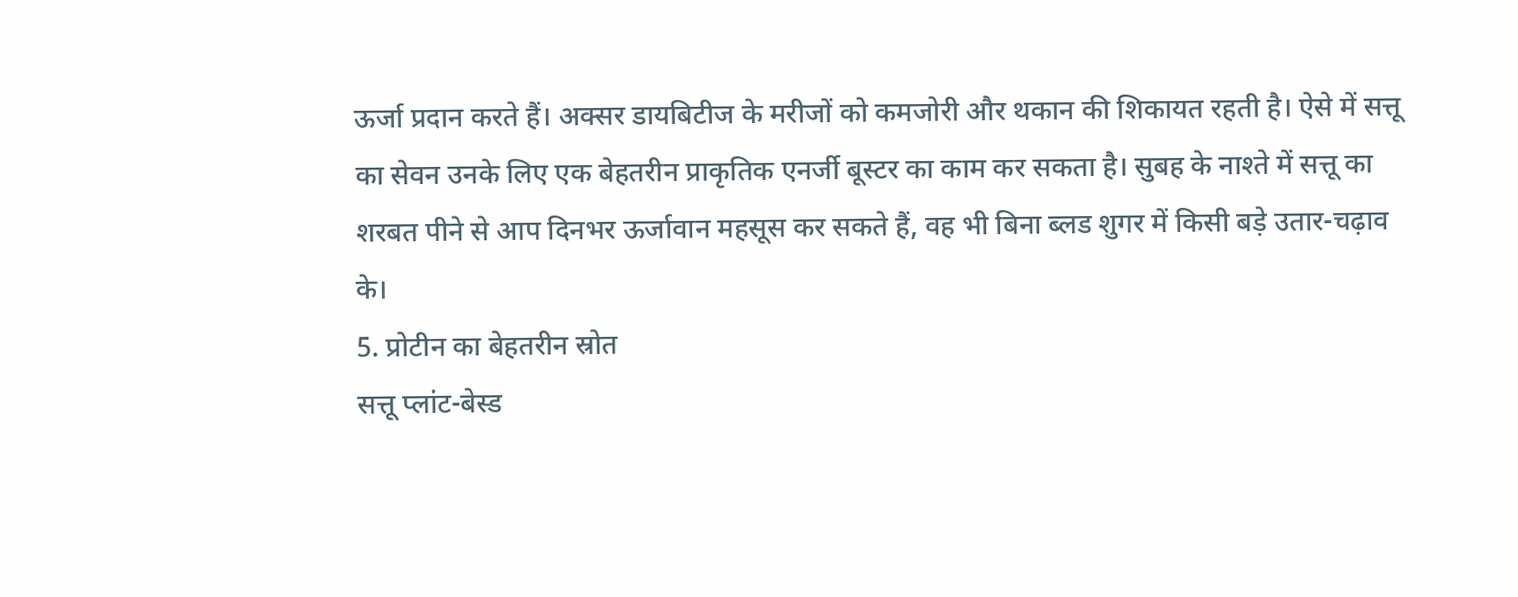ऊर्जा प्रदान करते हैं। अक्सर डायबिटीज के मरीजों को कमजोरी और थकान की शिकायत रहती है। ऐसे में सत्तू का सेवन उनके लिए एक बेहतरीन प्राकृतिक एनर्जी बूस्टर का काम कर सकता है। सुबह के नाश्ते में सत्तू का शरबत पीने से आप दिनभर ऊर्जावान महसूस कर सकते हैं, वह भी बिना ब्लड शुगर में किसी बड़े उतार-चढ़ाव के।
5. प्रोटीन का बेहतरीन स्रोत
सत्तू प्लांट-बेस्ड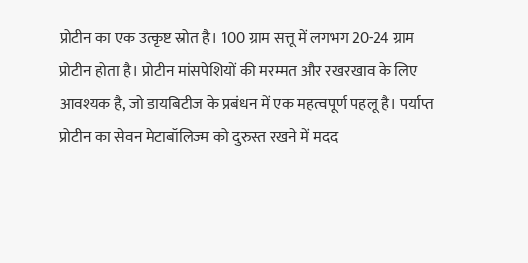प्रोटीन का एक उत्कृष्ट स्रोत है। 100 ग्राम सत्तू में लगभग 20-24 ग्राम प्रोटीन होता है। प्रोटीन मांसपेशियों की मरम्मत और रखरखाव के लिए आवश्यक है, जो डायबिटीज के प्रबंधन में एक महत्वपूर्ण पहलू है। पर्याप्त प्रोटीन का सेवन मेटाबॉलिज्म को दुरुस्त रखने में मदद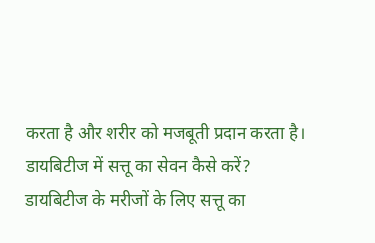करता है और शरीर को मजबूती प्रदान करता है।
डायबिटीज में सत्तू का सेवन कैसे करें?
डायबिटीज के मरीजों के लिए सत्तू का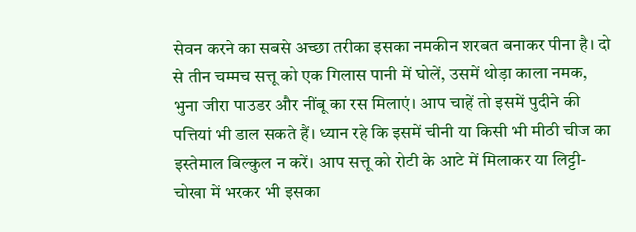सेवन करने का सबसे अच्छा तरीका इसका नमकीन शरबत बनाकर पीना है। दो से तीन चम्मच सत्तू को एक गिलास पानी में घोलें, उसमें थोड़ा काला नमक, भुना जीरा पाउडर और नींबू का रस मिलाएं। आप चाहें तो इसमें पुदीने की पत्तियां भी डाल सकते हैं। ध्यान रहे कि इसमें चीनी या किसी भी मीठी चीज का इस्तेमाल बिल्कुल न करें। आप सत्तू को रोटी के आटे में मिलाकर या लिट्टी-चोखा में भरकर भी इसका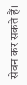सेवन कर सकते हैं।